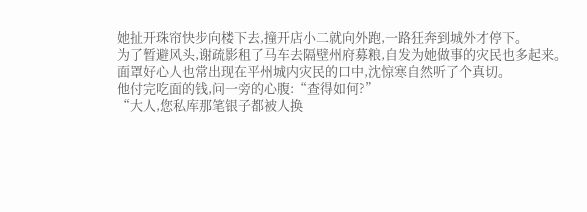她扯开珠帘快步向楼下去,撞开店小二就向外跑,一路狂奔到城外才停下。
为了暂避风头,谢疏影租了马车去隔壁州府募粮,自发为她做事的灾民也多起来。
面罩好心人也常出现在平州城内灾民的口中,沈惊寒自然听了个真切。
他付完吃面的钱,问一旁的心腹:“查得如何?”
“大人,您私库那笔银子都被人换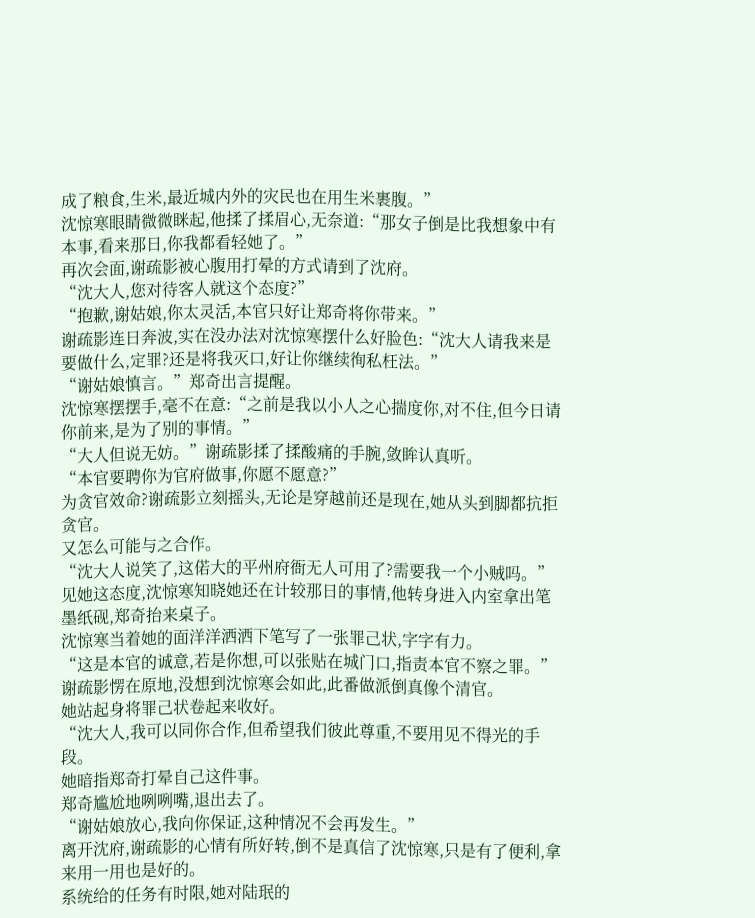成了粮食,生米,最近城内外的灾民也在用生米裹腹。”
沈惊寒眼睛微微眯起,他揉了揉眉心,无奈道:“那女子倒是比我想象中有本事,看来那日,你我都看轻她了。”
再次会面,谢疏影被心腹用打晕的方式请到了沈府。
“沈大人,您对待客人就这个态度?”
“抱歉,谢姑娘,你太灵活,本官只好让郑奇将你带来。”
谢疏影连日奔波,实在没办法对沈惊寒摆什么好脸色:“沈大人请我来是要做什么,定罪?还是将我灭口,好让你继续徇私枉法。”
“谢姑娘慎言。”郑奇出言提醒。
沈惊寒摆摆手,毫不在意:“之前是我以小人之心揣度你,对不住,但今日请你前来,是为了别的事情。”
“大人但说无妨。”谢疏影揉了揉酸痛的手腕,敛眸认真听。
“本官要聘你为官府做事,你愿不愿意?”
为贪官效命?谢疏影立刻摇头,无论是穿越前还是现在,她从头到脚都抗拒贪官。
又怎么可能与之合作。
“沈大人说笑了,这偌大的平州府衙无人可用了?需要我一个小贼吗。”
见她这态度,沈惊寒知晓她还在计较那日的事情,他转身进入内室拿出笔墨纸砚,郑奇抬来桌子。
沈惊寒当着她的面洋洋洒洒下笔写了一张罪己状,字字有力。
“这是本官的诚意,若是你想,可以张贴在城门口,指责本官不察之罪。”
谢疏影愣在原地,没想到沈惊寒会如此,此番做派倒真像个清官。
她站起身将罪己状卷起来收好。
“沈大人,我可以同你合作,但希望我们彼此尊重,不要用见不得光的手段。
她暗指郑奇打晕自己这件事。
郑奇尴尬地咧咧嘴,退出去了。
“谢姑娘放心,我向你保证,这种情况不会再发生。”
离开沈府,谢疏影的心情有所好转,倒不是真信了沈惊寒,只是有了便利,拿来用一用也是好的。
系统给的任务有时限,她对陆珉的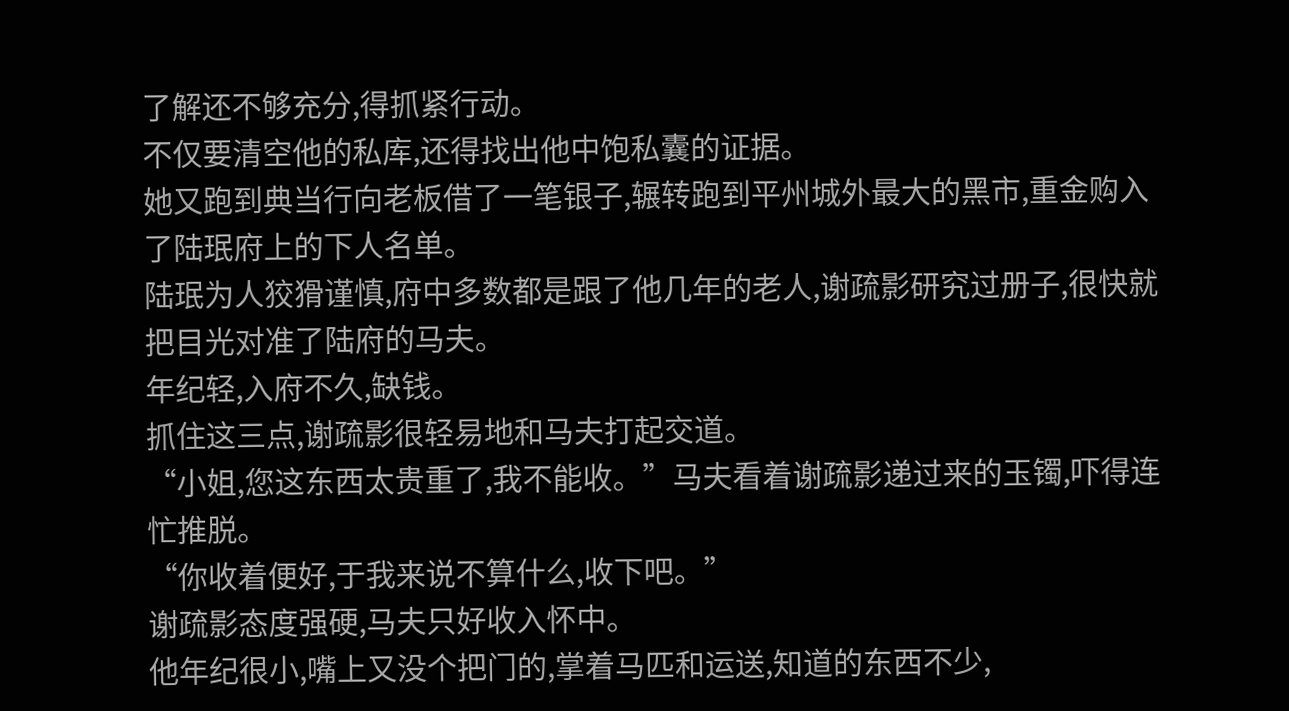了解还不够充分,得抓紧行动。
不仅要清空他的私库,还得找出他中饱私囊的证据。
她又跑到典当行向老板借了一笔银子,辗转跑到平州城外最大的黑市,重金购入了陆珉府上的下人名单。
陆珉为人狡猾谨慎,府中多数都是跟了他几年的老人,谢疏影研究过册子,很快就把目光对准了陆府的马夫。
年纪轻,入府不久,缺钱。
抓住这三点,谢疏影很轻易地和马夫打起交道。
“小姐,您这东西太贵重了,我不能收。”马夫看着谢疏影递过来的玉镯,吓得连忙推脱。
“你收着便好,于我来说不算什么,收下吧。”
谢疏影态度强硬,马夫只好收入怀中。
他年纪很小,嘴上又没个把门的,掌着马匹和运送,知道的东西不少,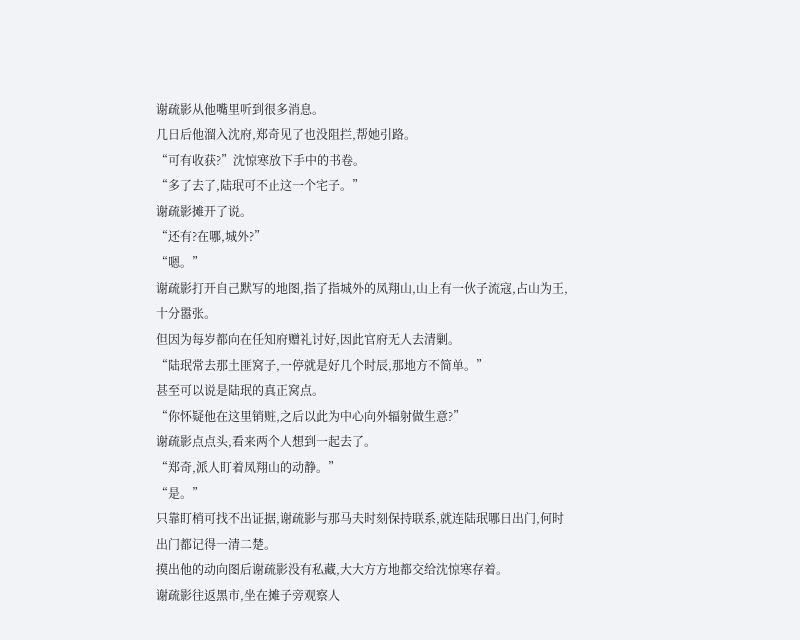谢疏影从他嘴里听到很多消息。
几日后他溜入沈府,郑奇见了也没阻拦,帮她引路。
“可有收获?”沈惊寒放下手中的书卷。
“多了去了,陆珉可不止这一个宅子。”
谢疏影摊开了说。
“还有?在哪,城外?”
“嗯。”
谢疏影打开自己默写的地图,指了指城外的凤翔山,山上有一伙子流寇,占山为王,十分嚣张。
但因为每岁都向在任知府赠礼讨好,因此官府无人去清剿。
“陆珉常去那土匪窝子,一停就是好几个时辰,那地方不简单。”
甚至可以说是陆珉的真正窝点。
“你怀疑他在这里销赃,之后以此为中心向外辐射做生意?”
谢疏影点点头,看来两个人想到一起去了。
“郑奇,派人盯着凤翔山的动静。”
“是。”
只靠盯梢可找不出证据,谢疏影与那马夫时刻保持联系,就连陆珉哪日出门,何时出门都记得一清二楚。
摸出他的动向图后谢疏影没有私藏,大大方方地都交给沈惊寒存着。
谢疏影往返黑市,坐在摊子旁观察人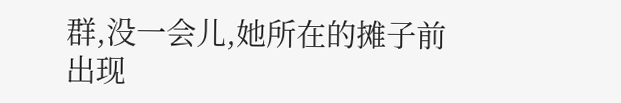群,没一会儿,她所在的摊子前出现